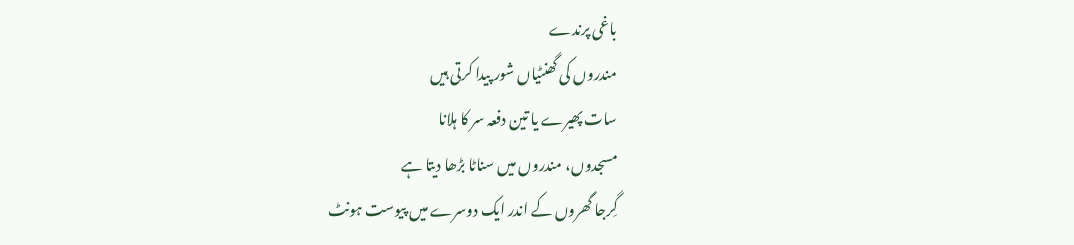باغی پرندے
مندروں کی گھنٹیاں شور پیدا کرتی ہیں
سات پھیرے یا تین دفعہ سر کا ہلانا
مسجدوں، مندروں میں سناٹا بڑھا دیتا ہے
گِرجا گھروں کے اندر ایک دوسرے میں پیوست ہونٹ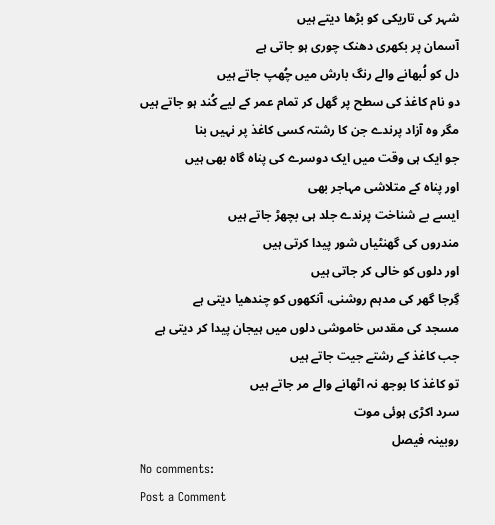شہر کی تاریکی کو بڑھا دیتے ہیں
آسمان پر بکھری دھنک چوری ہو جاتی ہے
دل کو لُبھانے والے رنگ بارش میں چُھپ جاتے ہیں
دو نام کاغذ کی سطح پر گھل کر تمام عمر کے لیے کُند ہو جاتے ہیں
مگر وہ آزاد پرندے جن کا رشتہ کسی کاغذ پر نہیں بنا
جو ایک ہی وقت میں ایک دوسرے کی پناہ گاہ بھی ہیں
اور پناہ کے متلاشی مہاجر بھی
ایسے بے شناخت پرندے جلد ہی بچھڑ جاتے ہیں
مندروں کی گھنٹیاں شور پیدا کرتی ہیں
اور دلوں کو خالی کر جاتی ہیں
گِرجا گھر کی مدہم روشنی، آنکھوں کو چندھیا دیتی ہے
مسجد کی مقدس خاموشی دلوں میں ہیجان پیدا کر دیتی ہے
جب کاغذ کے رشتے جیت جاتے ہیں
تو کاغذ کا بوجھ نہ اٹھانے والے مر جاتے ہیں
سرد اکڑی ہوئی موت
روبینہ فیصل
No comments:
Post a Comment